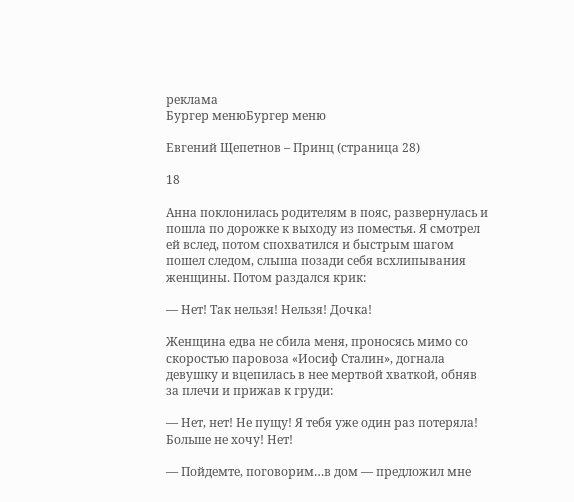реклама
Бургер менюБургер меню

Евгений Щепетнов – Принц (страница 28)

18

Анна поклонилась родителям в пояс, развернулась и пошла по дорожке к выходу из поместья. Я смотрел ей вслед, потом спохватился и быстрым шагом пошел следом, слыша позади себя всхлипывания женщины. Потом раздался крик:

— Нет! Так нельзя! Нельзя! Дочка!

Женщина едва не сбила меня, проносясь мимо со скоростью паровоза «Иосиф Сталин», догнала девушку и вцепилась в нее мертвой хваткой, обняв за плечи и прижав к груди:

— Нет, нет! Не пущу! Я тебя уже один раз потеряла! Больше не хочу! Нет!

— Пойдемте, поговорим…в дом — предложил мне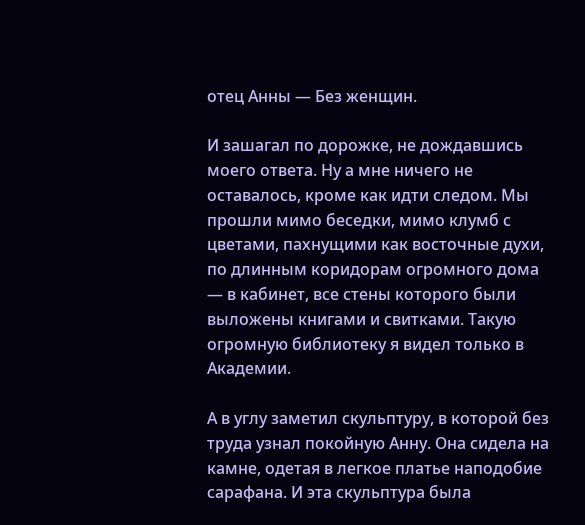отец Анны — Без женщин.

И зашагал по дорожке, не дождавшись моего ответа. Ну а мне ничего не оставалось, кроме как идти следом. Мы прошли мимо беседки, мимо клумб с цветами, пахнущими как восточные духи, по длинным коридорам огромного дома — в кабинет, все стены которого были выложены книгами и свитками. Такую огромную библиотеку я видел только в Академии.

А в углу заметил скульптуру, в которой без труда узнал покойную Анну. Она сидела на камне, одетая в легкое платье наподобие сарафана. И эта скульптура была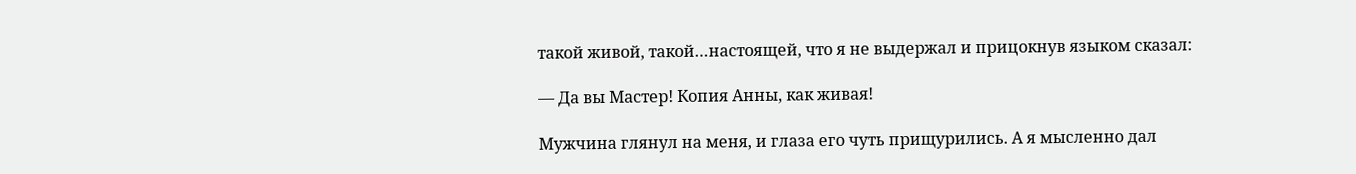такой живой, такой…настоящей, что я не выдержал и прицокнув языком сказал:

— Да вы Мастер! Копия Анны, как живая!

Мужчина глянул на меня, и глаза его чуть прищурились. А я мысленно дал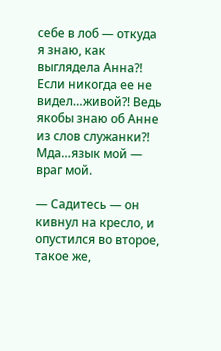себе в лоб — откуда я знаю, как выглядела Анна?! Если никогда ее не видел…живой?! Ведь якобы знаю об Анне из слов служанки?! Мда…язык мой — враг мой.

— Садитесь — он кивнул на кресло, и опустился во второе, такое же,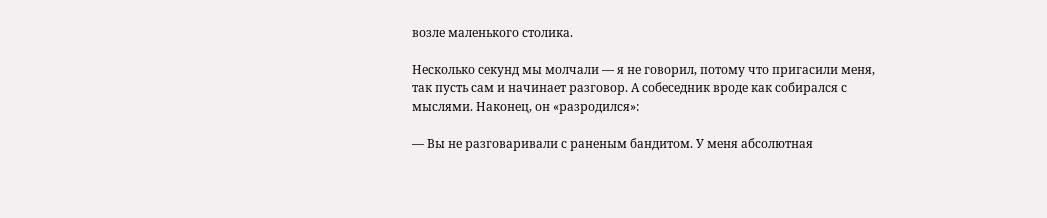возле маленького столика.

Несколько секунд мы молчали — я не говорил, потому что пригасили меня, так пусть сам и начинает разговор. А собеседник вроде как собирался с мыслями. Наконец, он «разродился»:

— Вы не разговаривали с раненым бандитом. У меня абсолютная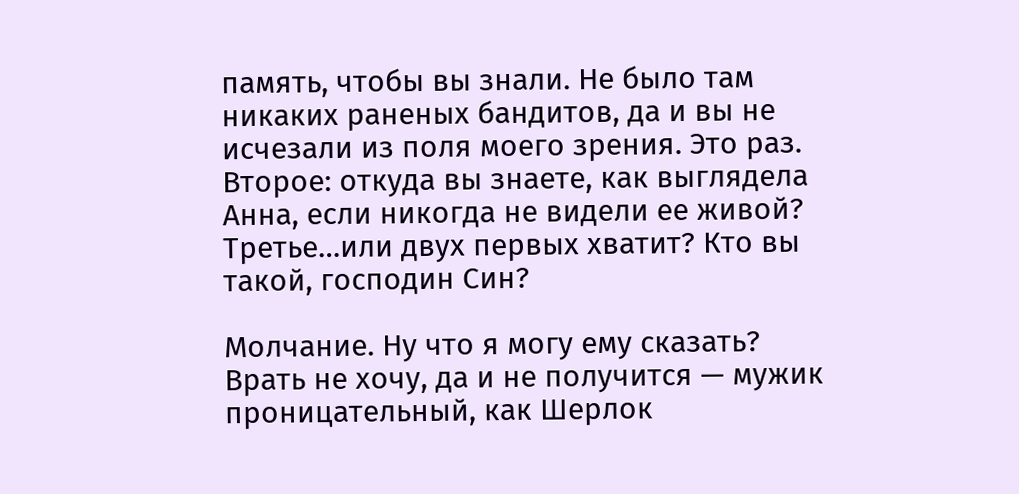память, чтобы вы знали. Не было там никаких раненых бандитов, да и вы не исчезали из поля моего зрения. Это раз. Второе: откуда вы знаете, как выглядела Анна, если никогда не видели ее живой? Третье…или двух первых хватит? Кто вы такой, господин Син?

Молчание. Ну что я могу ему сказать? Врать не хочу, да и не получится — мужик проницательный, как Шерлок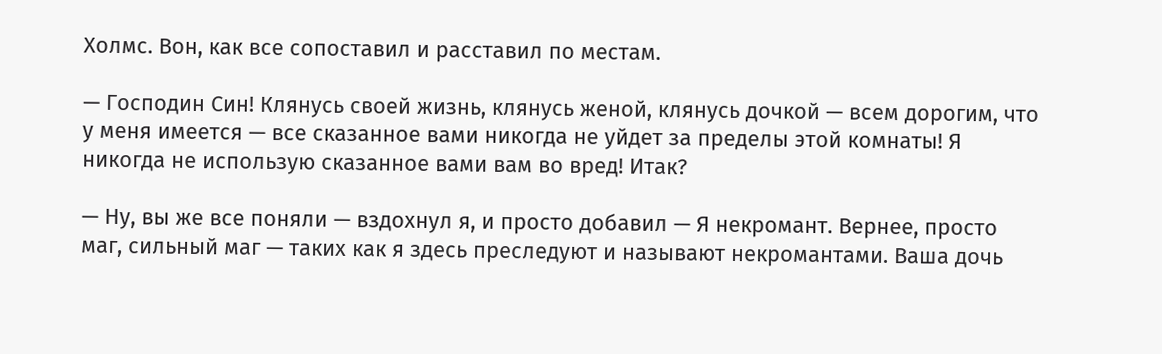Холмс. Вон, как все сопоставил и расставил по местам.

— Господин Син! Клянусь своей жизнь, клянусь женой, клянусь дочкой — всем дорогим, что у меня имеется — все сказанное вами никогда не уйдет за пределы этой комнаты! Я никогда не использую сказанное вами вам во вред! Итак?

— Ну, вы же все поняли — вздохнул я, и просто добавил — Я некромант. Вернее, просто маг, сильный маг — таких как я здесь преследуют и называют некромантами. Ваша дочь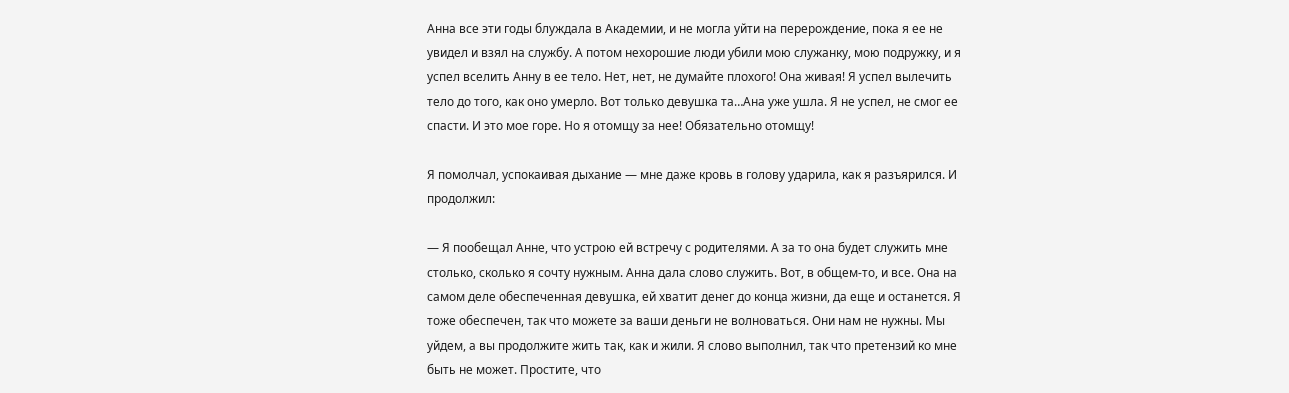Анна все эти годы блуждала в Академии, и не могла уйти на перерождение, пока я ее не увидел и взял на службу. А потом нехорошие люди убили мою служанку, мою подружку, и я успел вселить Анну в ее тело. Нет, нет, не думайте плохого! Она живая! Я успел вылечить тело до того, как оно умерло. Вот только девушка та…Ана уже ушла. Я не успел, не смог ее спасти. И это мое горе. Но я отомщу за нее! Обязательно отомщу!

Я помолчал, успокаивая дыхание — мне даже кровь в голову ударила, как я разъярился. И продолжил:

— Я пообещал Анне, что устрою ей встречу с родителями. А за то она будет служить мне столько, сколько я сочту нужным. Анна дала слово служить. Вот, в общем-то, и все. Она на самом деле обеспеченная девушка, ей хватит денег до конца жизни, да еще и останется. Я тоже обеспечен, так что можете за ваши деньги не волноваться. Они нам не нужны. Мы уйдем, а вы продолжите жить так, как и жили. Я слово выполнил, так что претензий ко мне быть не может. Простите, что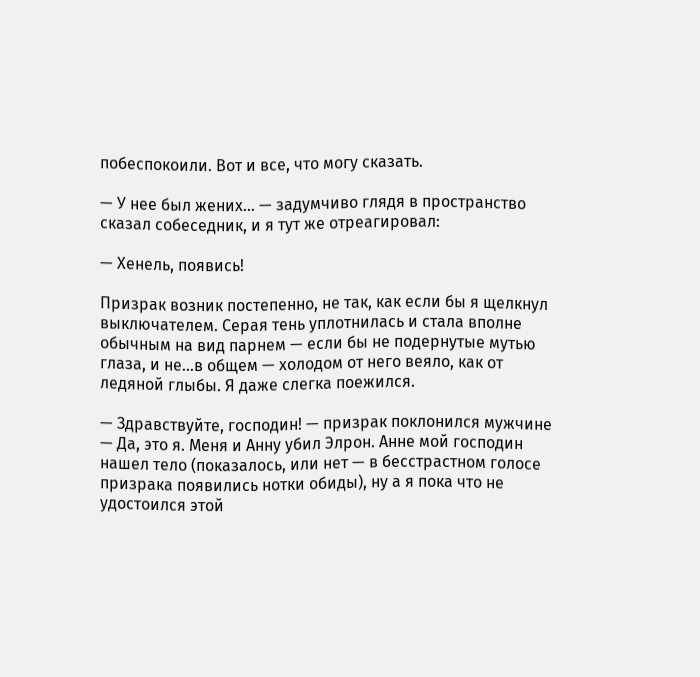побеспокоили. Вот и все, что могу сказать.

— У нее был жених… — задумчиво глядя в пространство сказал собеседник, и я тут же отреагировал:

— Хенель, появись!

Призрак возник постепенно, не так, как если бы я щелкнул выключателем. Серая тень уплотнилась и стала вполне обычным на вид парнем — если бы не подернутые мутью глаза, и не…в общем — холодом от него веяло, как от ледяной глыбы. Я даже слегка поежился.

— Здравствуйте, господин! — призрак поклонился мужчине — Да, это я. Меня и Анну убил Элрон. Анне мой господин нашел тело (показалось, или нет — в бесстрастном голосе призрака появились нотки обиды), ну а я пока что не удостоился этой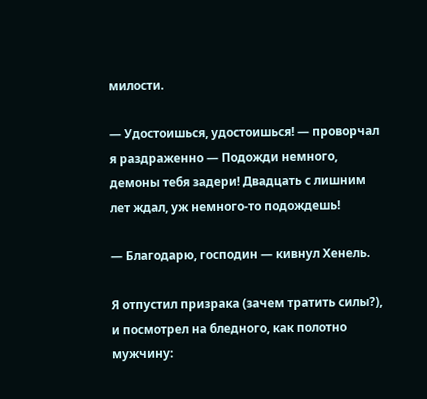милости.

— Удостоишься, удостоишься! — проворчал я раздраженно — Подожди немного, демоны тебя задери! Двадцать с лишним лет ждал, уж немного-то подождешь!

— Благодарю, господин — кивнул Хенель.

Я отпустил призрака (зачем тратить силы?), и посмотрел на бледного, как полотно мужчину: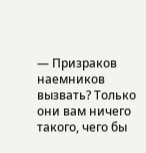— Призраков наемников вызвать? Только они вам ничего такого, чего бы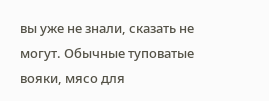вы уже не знали, сказать не могут. Обычные туповатые вояки, мясо для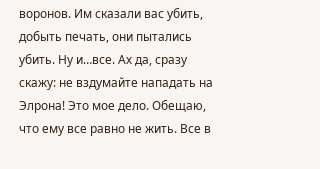воронов. Им сказали вас убить, добыть печать, они пытались убить. Ну и…все. Ах да, сразу скажу: не вздумайте нападать на Элрона! Это мое дело. Обещаю, что ему все равно не жить. Все в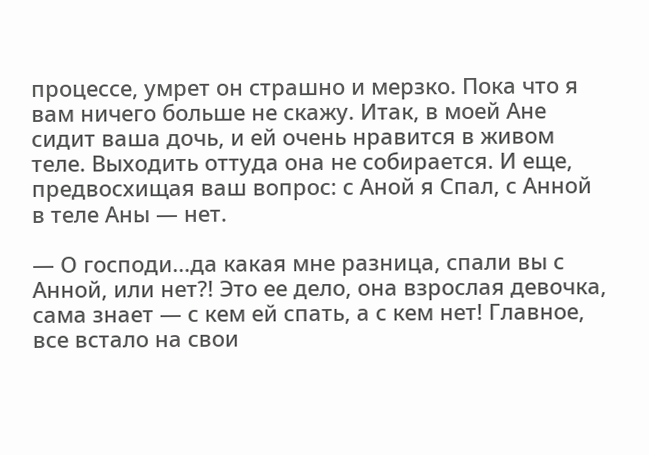процессе, умрет он страшно и мерзко. Пока что я вам ничего больше не скажу. Итак, в моей Ане сидит ваша дочь, и ей очень нравится в живом теле. Выходить оттуда она не собирается. И еще, предвосхищая ваш вопрос: с Аной я Спал, с Анной в теле Аны — нет.

— О господи…да какая мне разница, спали вы с Анной, или нет?! Это ее дело, она взрослая девочка, сама знает — с кем ей спать, а с кем нет! Главное, все встало на свои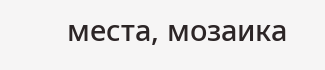места, мозаика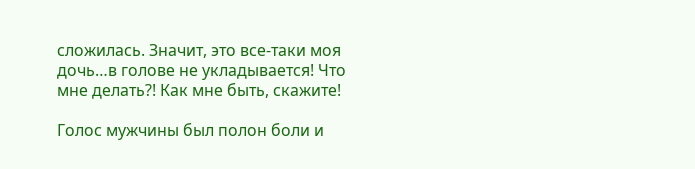сложилась. Значит, это все-таки моя дочь…в голове не укладывается! Что мне делать?! Как мне быть, скажите!

Голос мужчины был полон боли и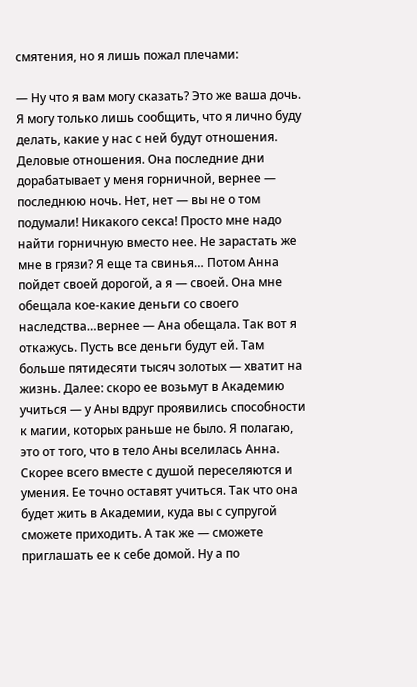смятения, но я лишь пожал плечами:

— Ну что я вам могу сказать? Это же ваша дочь. Я могу только лишь сообщить, что я лично буду делать, какие у нас с ней будут отношения. Деловые отношения. Она последние дни дорабатывает у меня горничной, вернее — последнюю ночь. Нет, нет — вы не о том подумали! Никакого секса! Просто мне надо найти горничную вместо нее. Не зарастать же мне в грязи? Я еще та свинья… Потом Анна пойдет своей дорогой, а я — своей. Она мне обещала кое-какие деньги со своего наследства…вернее — Ана обещала. Так вот я откажусь. Пусть все деньги будут ей. Там больше пятидесяти тысяч золотых — хватит на жизнь. Далее: скоро ее возьмут в Академию учиться — у Аны вдруг проявились способности к магии, которых раньше не было. Я полагаю, это от того, что в тело Аны вселилась Анна. Скорее всего вместе с душой переселяются и умения. Ее точно оставят учиться. Так что она будет жить в Академии, куда вы с супругой сможете приходить. А так же — сможете приглашать ее к себе домой. Ну а по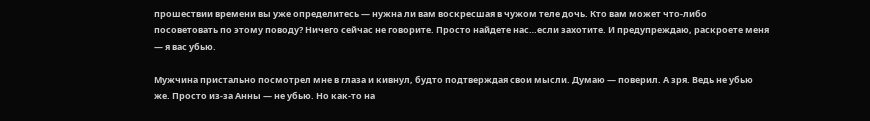прошествии времени вы уже определитесь — нужна ли вам воскресшая в чужом теле дочь. Кто вам может что-либо посоветовать по этому поводу? Ничего сейчас не говорите. Просто найдете нас…если захотите. И предупреждаю, раскроете меня — я вас убью.

Мужчина пристально посмотрел мне в глаза и кивнул, будто подтверждая свои мысли. Думаю — поверил. А зря. Ведь не убью же. Просто из-за Анны — не убью. Но как-то на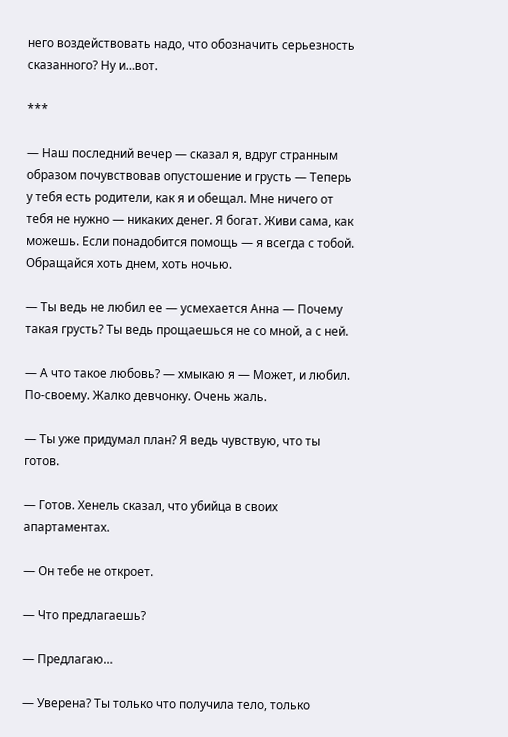него воздействовать надо, что обозначить серьезность сказанного? Ну и…вот.

***

— Наш последний вечер — сказал я, вдруг странным образом почувствовав опустошение и грусть — Теперь у тебя есть родители, как я и обещал. Мне ничего от тебя не нужно — никаких денег. Я богат. Живи сама, как можешь. Если понадобится помощь — я всегда с тобой. Обращайся хоть днем, хоть ночью.

— Ты ведь не любил ее — усмехается Анна — Почему такая грусть? Ты ведь прощаешься не со мной, а с ней.

— А что такое любовь? — хмыкаю я — Может, и любил. По-своему. Жалко девчонку. Очень жаль.

— Ты уже придумал план? Я ведь чувствую, что ты готов.

— Готов. Хенель сказал, что убийца в своих апартаментах.

— Он тебе не откроет.

— Что предлагаешь?

— Предлагаю…

— Уверена? Ты только что получила тело, только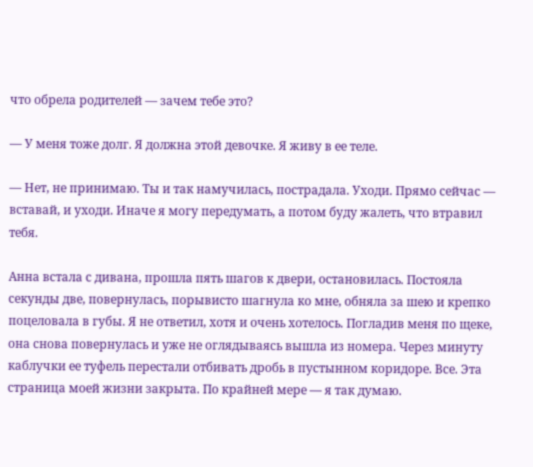что обрела родителей — зачем тебе это?

— У меня тоже долг. Я должна этой девочке. Я живу в ее теле.

— Нет, не принимаю. Ты и так намучилась, пострадала. Уходи. Прямо сейчас — вставай, и уходи. Иначе я могу передумать, а потом буду жалеть, что втравил тебя.

Анна встала с дивана, прошла пять шагов к двери, остановилась. Постояла секунды две, повернулась, порывисто шагнула ко мне, обняла за шею и крепко поцеловала в губы. Я не ответил, хотя и очень хотелось. Погладив меня по щеке, она снова повернулась и уже не оглядываясь вышла из номера. Через минуту каблучки ее туфель перестали отбивать дробь в пустынном коридоре. Все. Эта страница моей жизни закрыта. По крайней мере — я так думаю.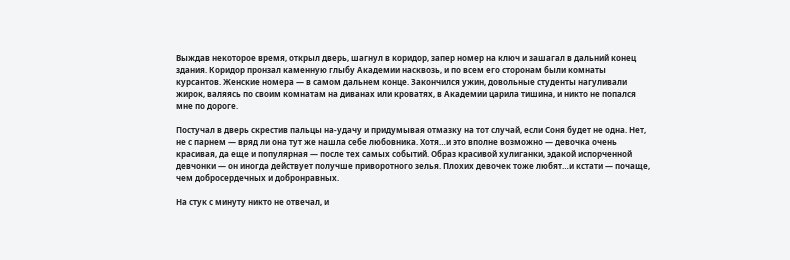Выждав некоторое время, открыл дверь, шагнул в коридор, запер номер на ключ и зашагал в дальний конец здания. Коридор пронзал каменную глыбу Академии насквозь, и по всем его сторонам были комнаты курсантов. Женские номера — в самом дальнем конце. Закончился ужин, довольные студенты нагуливали жирок, валяясь по своим комнатам на диванах или кроватях, в Академии царила тишина, и никто не попался мне по дороге.

Постучал в дверь скрестив пальцы на-удачу и придумывая отмазку на тот случай, если Соня будет не одна. Нет, не с парнем — вряд ли она тут же нашла себе любовника. Хотя…и это вполне возможно — девочка очень красивая, да еще и популярная — после тех самых событий. Образ красивой хулиганки, эдакой испорченной девчонки — он иногда действует получше приворотного зелья. Плохих девочек тоже любят…и кстати — почаще, чем добросердечных и добронравных.

На стук с минуту никто не отвечал, и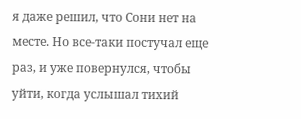я даже решил, что Сони нет на месте. Но все-таки постучал еще раз, и уже повернулся, чтобы уйти, когда услышал тихий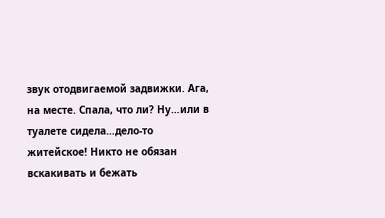звук отодвигаемой задвижки. Ага, на месте. Спала, что ли? Ну…или в туалете сидела…дело-то житейское! Никто не обязан вскакивать и бежать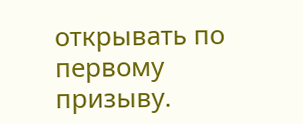открывать по первому призыву.